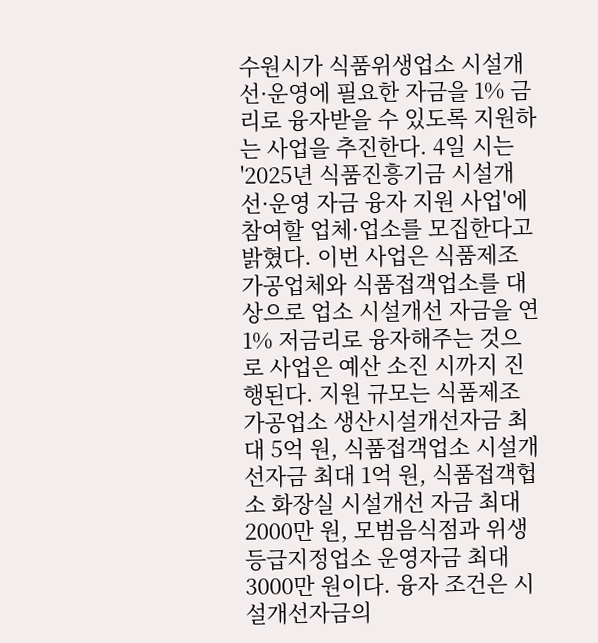수원시가 식품위생업소 시설개선·운영에 필요한 자금을 1% 금리로 융자받을 수 있도록 지원하는 사업을 추진한다. 4일 시는 '2025년 식품진흥기금 시설개선·운영 자금 융자 지원 사업'에 참여할 업체·업소를 모집한다고 밝혔다. 이번 사업은 식품제조가공업체와 식품접객업소를 대상으로 업소 시설개선 자금을 연 1% 저금리로 융자해주는 것으로 사업은 예산 소진 시까지 진행된다. 지원 규모는 식품제조가공업소 생산시설개선자금 최대 5억 원, 식품접객업소 시설개선자금 최대 1억 원, 식품접객헙소 화장실 시설개선 자금 최대 2000만 원, 모범음식점과 위생등급지정업소 운영자금 최대 3000만 원이다. 융자 조건은 시설개선자금의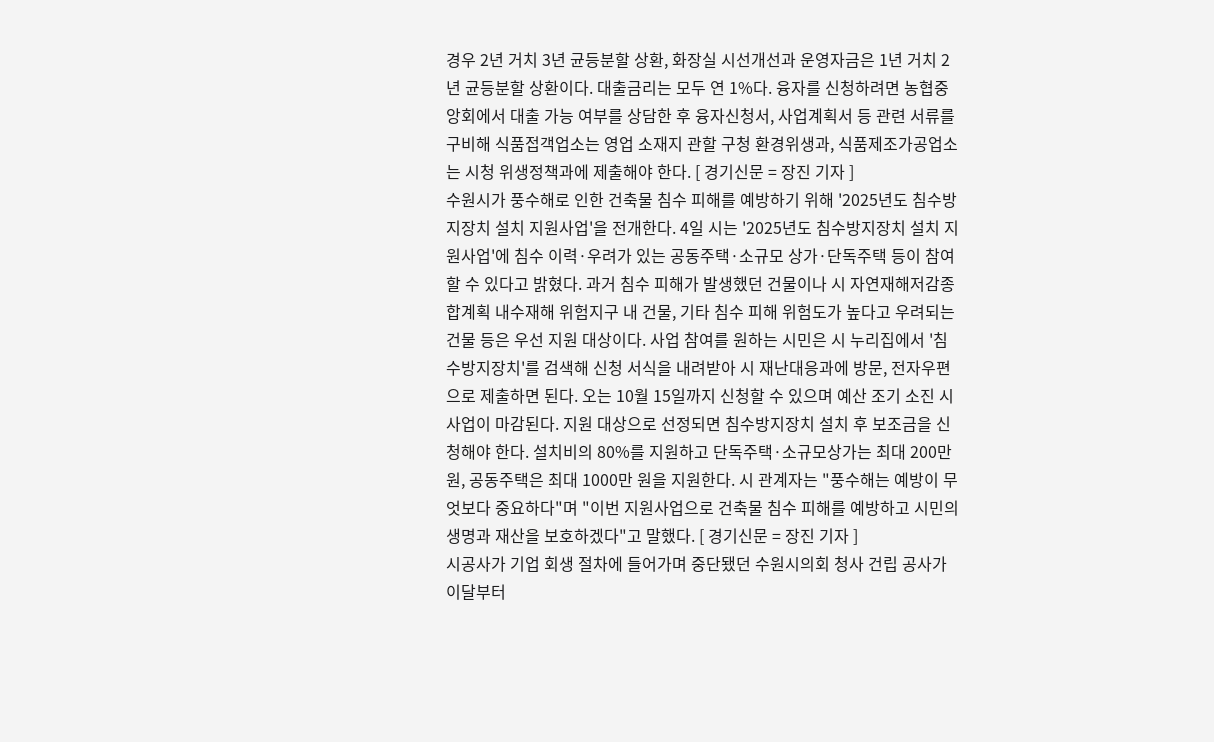경우 2년 거치 3년 균등분할 상환, 화장실 시선개선과 운영자금은 1년 거치 2년 균등분할 상환이다. 대출금리는 모두 연 1%다. 융자를 신청하려면 농협중앙회에서 대출 가능 여부를 상담한 후 융자신청서, 사업계획서 등 관련 서류를 구비해 식품접객업소는 영업 소재지 관할 구청 환경위생과, 식품제조가공업소는 시청 위생정책과에 제출해야 한다. [ 경기신문 = 장진 기자 ]
수원시가 풍수해로 인한 건축물 침수 피해를 예방하기 위해 '2025년도 침수방지장치 설치 지원사업'을 전개한다. 4일 시는 '2025년도 침수방지장치 설치 지원사업'에 침수 이력·우려가 있는 공동주택·소규모 상가·단독주택 등이 참여할 수 있다고 밝혔다. 과거 침수 피해가 발생했던 건물이나 시 자연재해저감종합계획 내수재해 위험지구 내 건물, 기타 침수 피해 위험도가 높다고 우려되는 건물 등은 우선 지원 대상이다. 사업 참여를 원하는 시민은 시 누리집에서 '침수방지장치'를 검색해 신청 서식을 내려받아 시 재난대응과에 방문, 전자우편으로 제출하면 된다. 오는 10월 15일까지 신청할 수 있으며 예산 조기 소진 시 사업이 마감된다. 지원 대상으로 선정되면 침수방지장치 설치 후 보조금을 신청해야 한다. 설치비의 80%를 지원하고 단독주택·소규모상가는 최대 200만 원, 공동주택은 최대 1000만 원을 지원한다. 시 관계자는 "풍수해는 예방이 무엇보다 중요하다"며 "이번 지원사업으로 건축물 침수 피해를 예방하고 시민의 생명과 재산을 보호하겠다"고 말했다. [ 경기신문 = 장진 기자 ]
시공사가 기업 회생 절차에 들어가며 중단됐던 수원시의회 청사 건립 공사가 이달부터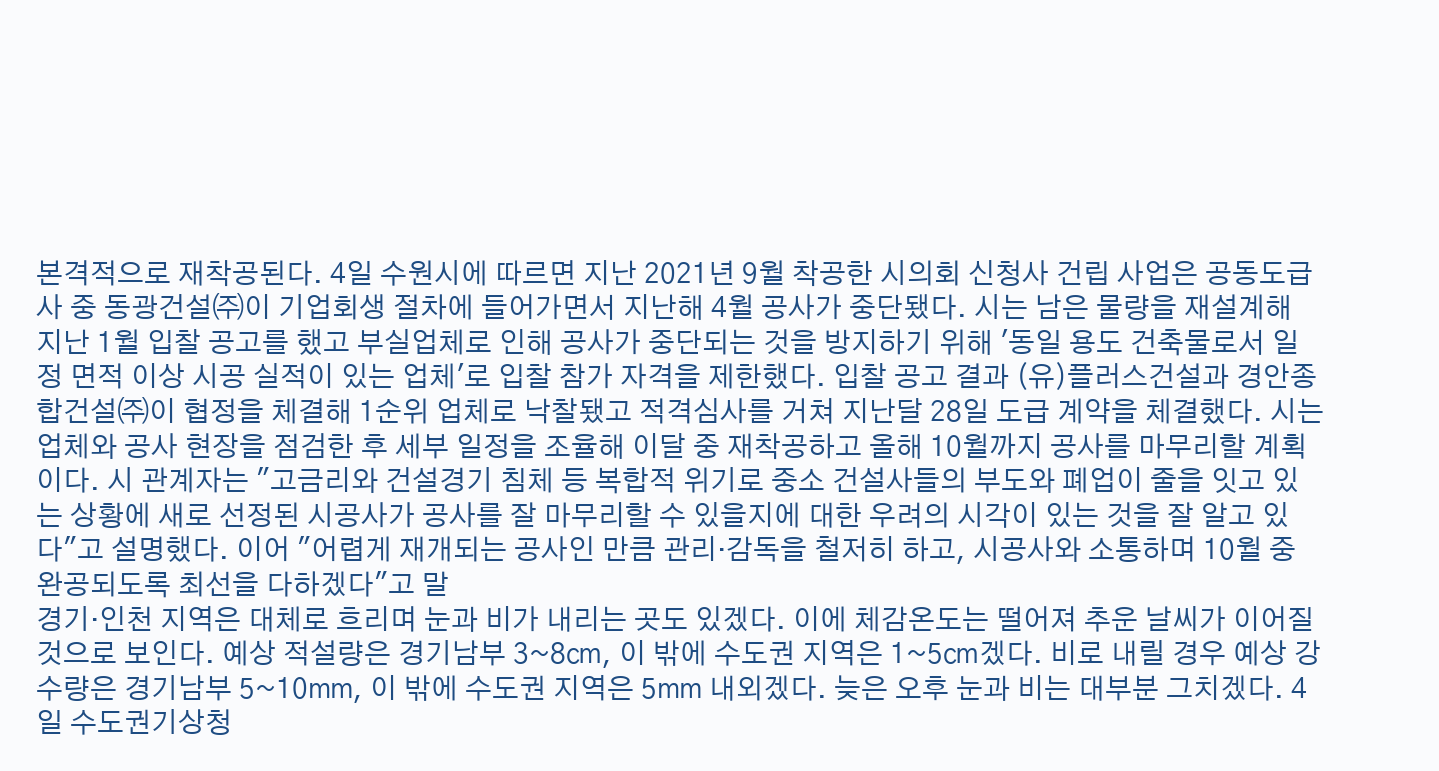본격적으로 재착공된다. 4일 수원시에 따르면 지난 2021년 9월 착공한 시의회 신청사 건립 사업은 공동도급사 중 동광건설㈜이 기업회생 절차에 들어가면서 지난해 4월 공사가 중단됐다. 시는 남은 물량을 재설계해 지난 1월 입찰 공고를 했고 부실업체로 인해 공사가 중단되는 것을 방지하기 위해 '동일 용도 건축물로서 일정 면적 이상 시공 실적이 있는 업체'로 입찰 참가 자격을 제한했다. 입찰 공고 결과 (유)플러스건설과 경안종합건설㈜이 협정을 체결해 1순위 업체로 낙찰됐고 적격심사를 거쳐 지난달 28일 도급 계약을 체결했다. 시는 업체와 공사 현장을 점검한 후 세부 일정을 조율해 이달 중 재착공하고 올해 10월까지 공사를 마무리할 계획이다. 시 관계자는 "고금리와 건설경기 침체 등 복합적 위기로 중소 건설사들의 부도와 폐업이 줄을 잇고 있는 상황에 새로 선정된 시공사가 공사를 잘 마무리할 수 있을지에 대한 우려의 시각이 있는 것을 잘 알고 있다"고 설명했다. 이어 "어렵게 재개되는 공사인 만큼 관리·감독을 철저히 하고, 시공사와 소통하며 10월 중 완공되도록 최선을 다하겠다"고 말
경기·인천 지역은 대체로 흐리며 눈과 비가 내리는 곳도 있겠다. 이에 체감온도는 떨어져 추운 날씨가 이어질 것으로 보인다. 예상 적설량은 경기남부 3~8㎝, 이 밖에 수도권 지역은 1~5㎝겠다. 비로 내릴 경우 예상 강수량은 경기남부 5~10㎜, 이 밖에 수도권 지역은 5㎜ 내외겠다. 늦은 오후 눈과 비는 대부분 그치겠다. 4일 수도권기상청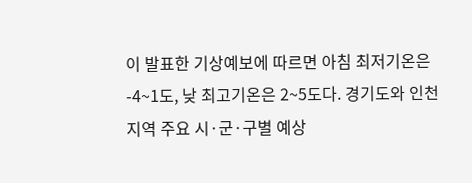이 발표한 기상예보에 따르면 아침 최저기온은 -4~1도, 낮 최고기온은 2~5도다. 경기도와 인천지역 주요 시·군·구별 예상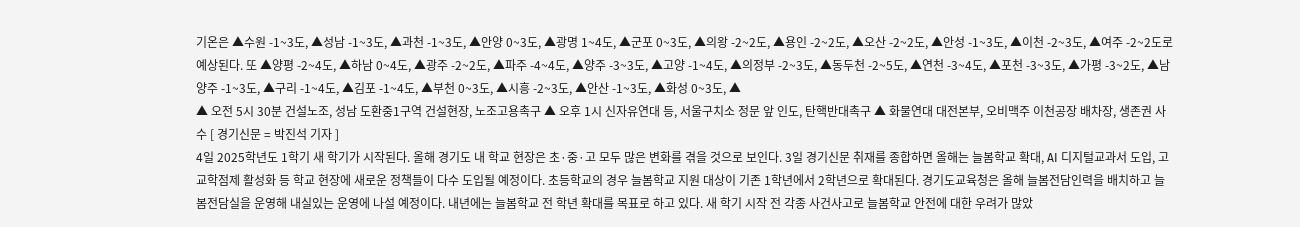기온은 ▲수원 -1~3도, ▲성남 -1~3도, ▲과천 -1~3도, ▲안양 0~3도, ▲광명 1~4도, ▲군포 0~3도, ▲의왕 -2~2도, ▲용인 -2~2도, ▲오산 -2~2도, ▲안성 -1~3도, ▲이천 -2~3도, ▲여주 -2~2도로 예상된다. 또 ▲양평 -2~4도, ▲하남 0~4도, ▲광주 -2~2도, ▲파주 -4~4도, ▲양주 -3~3도, ▲고양 -1~4도, ▲의정부 -2~3도, ▲동두천 -2~5도, ▲연천 -3~4도, ▲포천 -3~3도, ▲가평 -3~2도, ▲남양주 -1~3도, ▲구리 -1~4도, ▲김포 -1~4도, ▲부천 0~3도, ▲시흥 -2~3도, ▲안산 -1~3도, ▲화성 0~3도, ▲
▲ 오전 5시 30분 건설노조, 성남 도환중1구역 건설현장, 노조고용촉구 ▲ 오후 1시 신자유연대 등, 서울구치소 정문 앞 인도, 탄핵반대촉구 ▲ 화물연대 대전본부, 오비맥주 이천공장 배차장, 생존권 사수 [ 경기신문 = 박진석 기자 ]
4일 2025학년도 1학기 새 학기가 시작된다. 올해 경기도 내 학교 현장은 초·중·고 모두 많은 변화를 겪을 것으로 보인다. 3일 경기신문 취재를 종합하면 올해는 늘봄학교 확대, AI 디지털교과서 도입, 고교학점제 활성화 등 학교 현장에 새로운 정책들이 다수 도입될 예정이다. 초등학교의 경우 늘봄학교 지원 대상이 기존 1학년에서 2학년으로 확대된다. 경기도교육청은 올해 늘봄전담인력을 배치하고 늘봄전담실을 운영해 내실있는 운영에 나설 예정이다. 내년에는 늘봄학교 전 학년 확대를 목표로 하고 있다. 새 학기 시작 전 각종 사건사고로 늘봄학교 안전에 대한 우려가 많았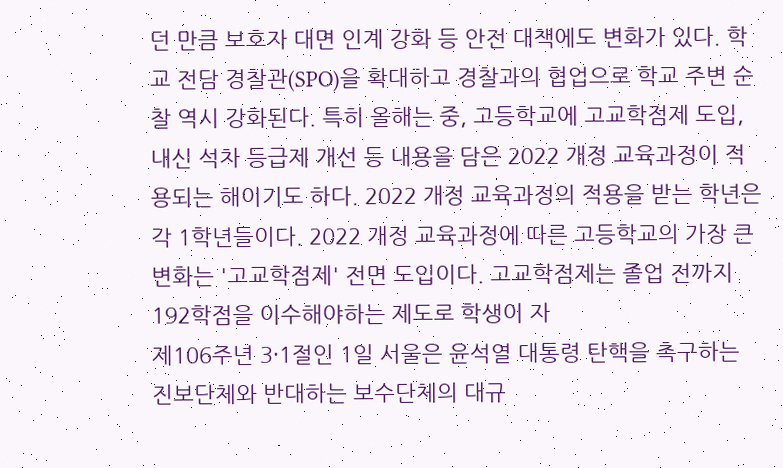던 만큼 보호자 대면 인계 강화 등 안전 대책에도 변화가 있다. 학교 전담 경찰관(SPO)을 확대하고 경찰과의 협업으로 학교 주변 순찰 역시 강화된다. 특히 올해는 중, 고등학교에 고교학점제 도입, 내신 석차 등급제 개선 등 내용을 담은 2022 개정 교육과정이 적용되는 해이기도 하다. 2022 개정 교육과정의 적용을 받는 학년은 각 1학년들이다. 2022 개정 교육과정에 따른 고등학교의 가장 큰 변화는 '고교학점제' 전면 도입이다. 고교학점제는 졸업 전까지 192학점을 이수해야하는 제도로 학생이 자
제106주년 3·1절인 1일 서울은 윤석열 대통령 탄핵을 촉구하는 진보단체와 반대하는 보수단체의 대규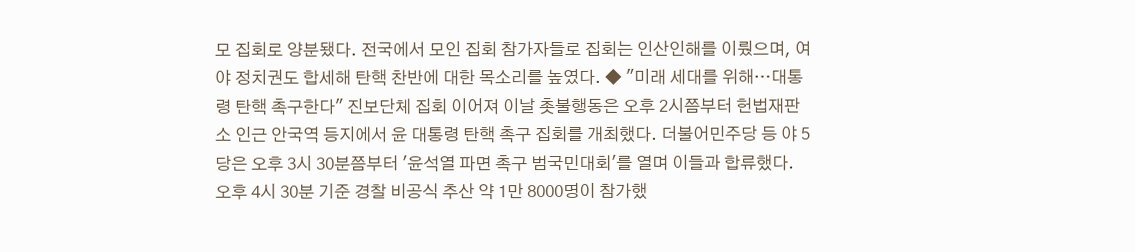모 집회로 양분됐다. 전국에서 모인 집회 참가자들로 집회는 인산인해를 이뤘으며, 여야 정치권도 합세해 탄핵 찬반에 대한 목소리를 높였다. ◆ "미래 세대를 위해…대통령 탄핵 촉구한다" 진보단체 집회 이어져 이날 촛불행동은 오후 2시쯤부터 헌법재판소 인근 안국역 등지에서 윤 대통령 탄핵 촉구 집회를 개최했다. 더불어민주당 등 야 5당은 오후 3시 30분쯤부터 '윤석열 파면 촉구 범국민대회'를 열며 이들과 합류했다. 오후 4시 30분 기준 경찰 비공식 추산 약 1만 8000명이 참가했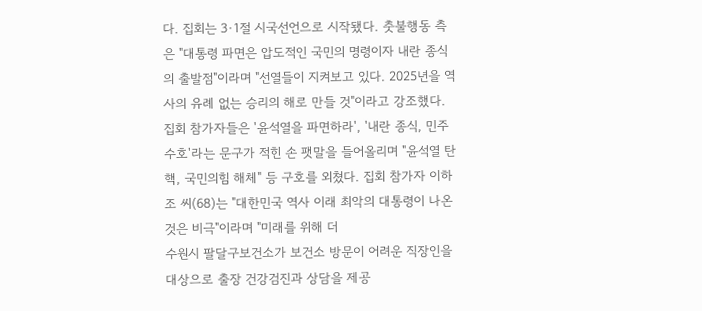다. 집회는 3·1절 시국선언으로 시작됐다. 춧불행동 측은 "대통령 파면은 압도적인 국민의 명령이자 내란 종식의 출발점"이라며 "선열들이 지켜보고 있다. 2025년을 역사의 유례 없는 승리의 해로 만들 것"이라고 강조했다. 집회 참가자들은 '윤석열을 파면하라', '내란 종식, 민주 수호'라는 문구가 적힌 손 팻말을 들어올리며 "윤석열 탄핵, 국민의힘 해체" 등 구호를 외쳤다. 집회 참가자 이하조 씨(68)는 "대한민국 역사 이래 최악의 대통령이 나온 것은 비극"이라며 "미래를 위해 더
수원시 팔달구보건소가 보건소 방문이 어려운 직장인을 대상으로 출장 건강검진과 상담을 제공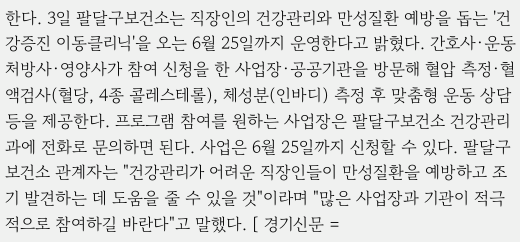한다. 3일 팔달구보건소는 직장인의 건강관리와 만성질환 예방을 돕는 '건강증진 이동클리닉'을 오는 6월 25일까지 운영한다고 밝혔다. 간호사·운동처방사·영양사가 참여 신청을 한 사업장·공공기관을 방문해 혈압 측정·혈액검사(혈당, 4종 콜레스테롤), 체성분(인바디) 측정 후 맞춤형 운동 상담 등을 제공한다. 프로그램 참여를 원하는 사업장은 팔달구보건소 건강관리과에 전화로 문의하면 된다. 사업은 6월 25일까지 신청할 수 있다. 팔달구보건소 관계자는 "건강관리가 어려운 직장인들이 만성질환을 예방하고 조기 발견하는 데 도움을 줄 수 있을 것"이라며 "많은 사업장과 기관이 적극적으로 참여하길 바란다"고 말했다. [ 경기신문 =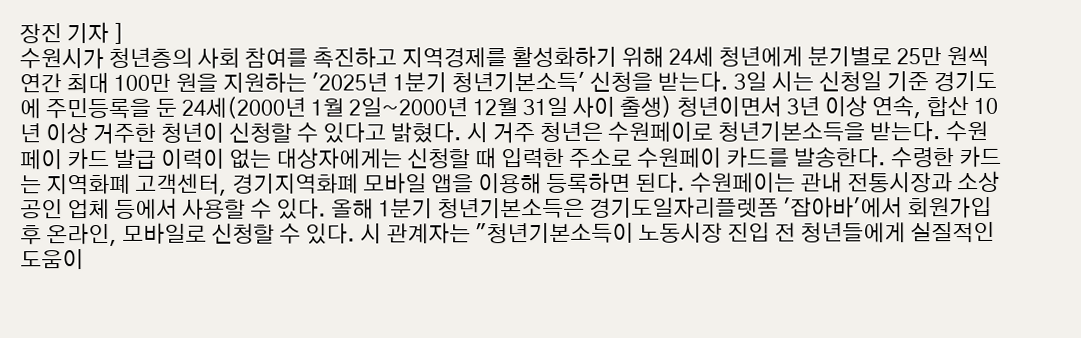장진 기자 ]
수원시가 청년층의 사회 참여를 촉진하고 지역경제를 활성화하기 위해 24세 청년에게 분기별로 25만 원씩 연간 최대 100만 원을 지원하는 '2025년 1분기 청년기본소득' 신청을 받는다. 3일 시는 신청일 기준 경기도에 주민등록을 둔 24세(2000년 1월 2일~2000년 12월 31일 사이 출생) 청년이면서 3년 이상 연속, 합산 10년 이상 거주한 청년이 신청할 수 있다고 밝혔다. 시 거주 청년은 수원페이로 청년기본소득을 받는다. 수원페이 카드 발급 이력이 없는 대상자에게는 신청할 때 입력한 주소로 수원페이 카드를 발송한다. 수령한 카드는 지역화폐 고객센터, 경기지역화폐 모바일 앱을 이용해 등록하면 된다. 수원페이는 관내 전통시장과 소상공인 업체 등에서 사용할 수 있다. 올해 1분기 청년기본소득은 경기도일자리플렛폼 '잡아바'에서 회원가입 후 온라인, 모바일로 신청할 수 있다. 시 관계자는 "청년기본소득이 노동시장 진입 전 청년들에게 실질적인 도움이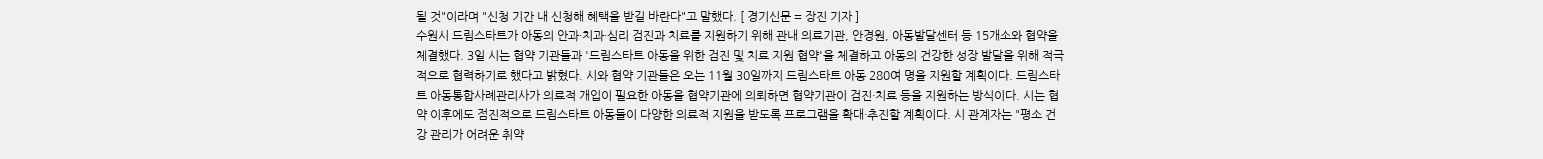될 것"이라며 "신청 기간 내 신청해 혜택을 받길 바란다"고 말했다. [ 경기신문 = 장진 기자 ]
수원시 드림스타트가 아동의 안과·치과·심리 검진과 치료를 지원하기 위해 관내 의료기관, 안경원, 아동발달센터 등 15개소와 협약을 체결했다. 3일 시는 협약 기관들과 '드림스타트 아동을 위한 검진 및 치료 지원 협약'을 체결하고 아동의 건강한 성장 발달을 위해 적극적으로 협력하기로 했다고 밝혔다. 시와 협약 기관들은 오는 11월 30일까지 드림스타트 아동 280여 명을 지원할 계획이다. 드림스타트 아동통합사례관리사가 의료적 개입이 필요한 아동을 협약기관에 의뢰하면 협약기관이 검진·치료 등을 지원하는 방식이다. 시는 협약 이후에도 점진적으로 드림스타트 아동들이 다양한 의료적 지원을 받도록 프로그램을 확대·추진할 계획이다. 시 관계자는 "평소 건강 관리가 어려운 취약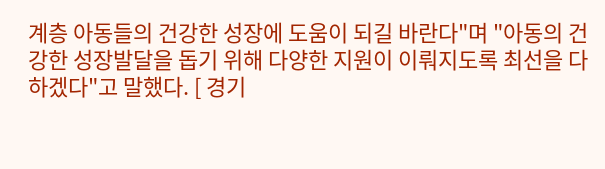계층 아동들의 건강한 성장에 도움이 되길 바란다"며 "아동의 건강한 성장발달을 돕기 위해 다양한 지원이 이뤄지도록 최선을 다하겠다"고 말했다. [ 경기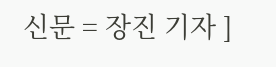신문 = 장진 기자 ]